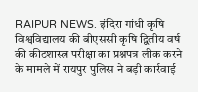RAIPUR NEWS. इंदिरा गांधी कृषि विश्वविद्यालय की बीएससी कृषि द्वितीय वर्ष की कीटशास्त्र परीक्षा का प्रश्नपत्र लीक करने के मामले में रायपुर पुलिस ने बड़ी कार्रवाई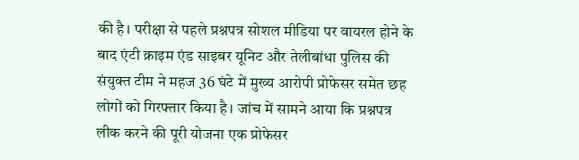की है। परीक्षा से पहले प्रश्नपत्र सोशल मीडिया पर वायरल होने के बाद एंटी क्राइम एंड साइबर यूनिट और तेलीबांधा पुलिस की संयुक्त टीम ने महज 36 घंटे में मुख्य आरोपी प्रोफेसर समेत छह लोगों को गिरफ्तार किया है। जांच में सामने आया कि प्रश्नपत्र लीक करने की पूरी योजना एक प्रोफेसर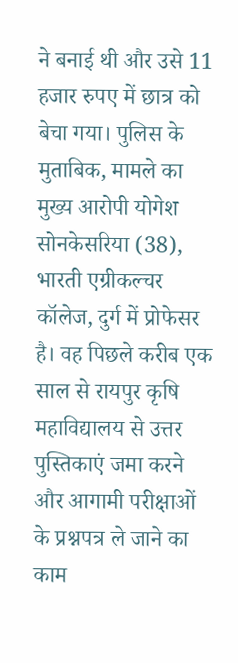ने बनाई थी और उसे 11 हजार रुपए में छात्र को बेचा गया। पुलिस के मुताबिक, मामले का मुख्य आरोपी योगेश सोनकेसरिया (38), भारती एग्रीकल्चर कॉलेज, दुर्ग में प्रोफेसर है। वह पिछले करीब एक साल से रायपुर कृषि महाविद्यालय से उत्तर पुस्तिकाएं जमा करने और आगामी परीक्षाओं के प्रश्नपत्र ले जाने का काम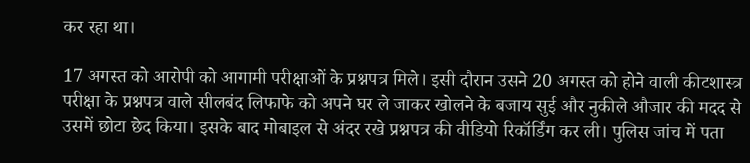कर रहा था।

17 अगस्त को आरोपी को आगामी परीक्षाओं के प्रश्नपत्र मिले। इसी दौरान उसने 20 अगस्त को होने वाली कीटशास्त्र परीक्षा के प्रश्नपत्र वाले सीलबंद लिफाफे को अपने घर ले जाकर खोलने के बजाय सुई और नुकीले औजार की मदद से उसमें छोटा छेद किया। इसके बाद मोबाइल से अंदर रखे प्रश्नपत्र की वीडियो रिकॉर्डिंग कर ली। पुलिस जांच में पता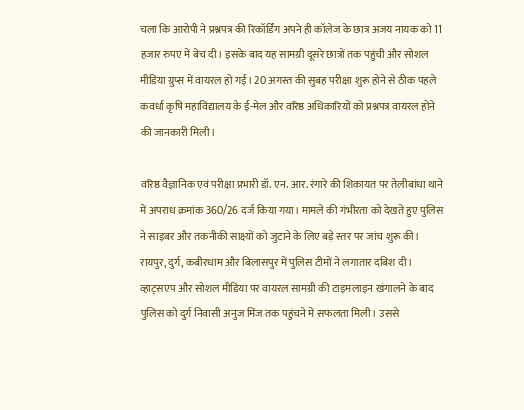चला कि आरोपी ने प्रश्नपत्र की रिकॉर्डिंग अपने ही कॉलेज के छात्र अजय नायक को 11 हजार रुपए में बेच दी। इसके बाद यह सामग्री दूसरे छात्रों तक पहुंची और सोशल मीडिया ग्रुप्स में वायरल हो गई। 20 अगस्त की सुबह परीक्षा शुरू होने से ठीक पहले कवर्धा कृषि महाविद्यालय के ई-मेल और वरिष्ठ अधिकारियों को प्रश्नपत्र वायरल होने की जानकारी मिली।

वरिष्ठ वैज्ञानिक एवं परीक्षा प्रभारी डॉ. एन. आर. रंगारे की शिकायत पर तेलीबांधा थाने में अपराध क्रमांक 360/26 दर्ज किया गया। मामले की गंभीरता को देखते हुए पुलिस ने साइबर और तकनीकी साक्ष्यों को जुटाने के लिए बड़े स्तर पर जांच शुरू की। रायपुर, दुर्ग, कबीरधाम और बिलासपुर में पुलिस टीमों ने लगातार दबिश दी। व्हाट्सएप और सोशल मीडिया पर वायरल सामग्री की टाइमलाइन खंगालने के बाद पुलिस को दुर्ग निवासी अनुज मिंज तक पहुंचने में सफलता मिली। उससे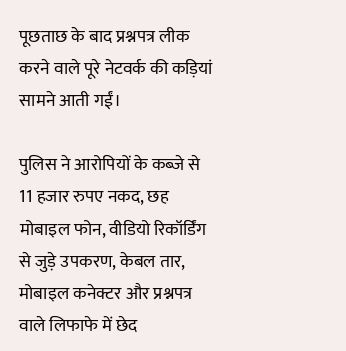पूछताछ के बाद प्रश्नपत्र लीक करने वाले पूरे नेटवर्क की कड़ियां सामने आती गईं।

पुलिस ने आरोपियों के कब्जे से 11 हजार रुपए नकद, छह मोबाइल फोन, वीडियो रिकॉर्डिंग से जुड़े उपकरण, केबल तार, मोबाइल कनेक्टर और प्रश्नपत्र वाले लिफाफे में छेद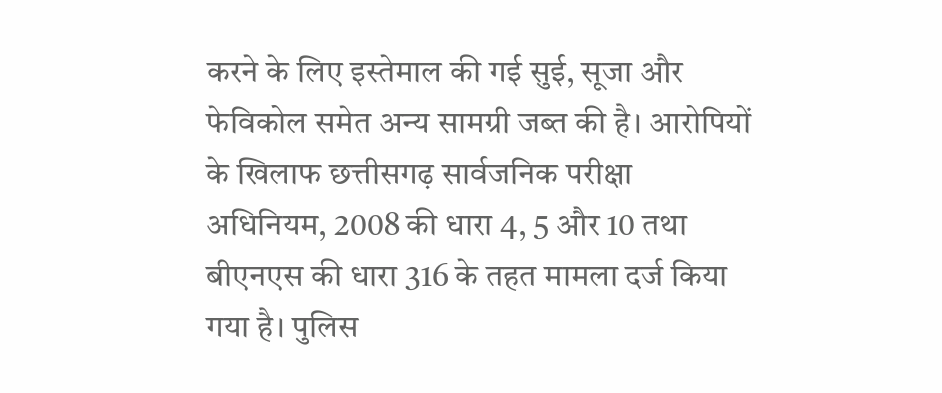करने के लिए इस्तेमाल की गई सुई, सूजा और फेविकोल समेत अन्य सामग्री जब्त की है। आरोपियों के खिलाफ छत्तीसगढ़ सार्वजनिक परीक्षा अधिनियम, 2008 की धारा 4, 5 और 10 तथा बीएनएस की धारा 316 के तहत मामला दर्ज किया गया है। पुलिस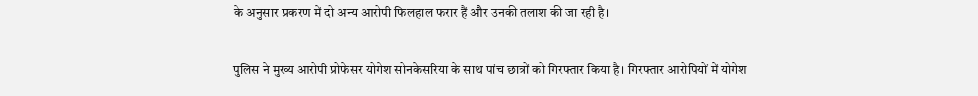के अनुसार प्रकरण में दो अन्य आरोपी फिलहाल फरार हैं और उनकी तलाश की जा रही है।

पुलिस ने मुख्य आरोपी प्रोफेसर योगेश सोनकेसरिया के साथ पांच छात्रों को गिरफ्तार किया है। गिरफ्तार आरोपियों में योगेश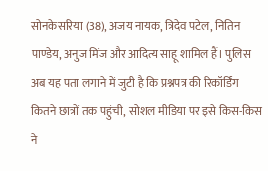सोनकेसरिया (38), अजय नायक, त्रिदेव पटेल, नितिन पाण्डेय, अनुज मिंज और आदित्य साहू शामिल हैं। पुलिस अब यह पता लगाने में जुटी है कि प्रश्नपत्र की रिकॉर्डिंग कितने छात्रों तक पहुंची, सोशल मीडिया पर इसे किस-किस ने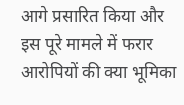आगे प्रसारित किया और इस पूरे मामले में फरार आरोपियों की क्या भूमिका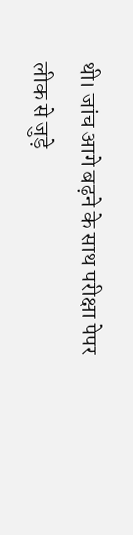थी। जांच आगे बढ़ने के साथ परीक्षा पेपर लीक से जुड़े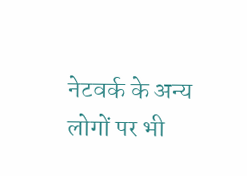नेटवर्क के अन्य लोगों पर भी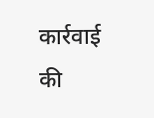कार्रवाई की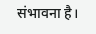संभावना है।